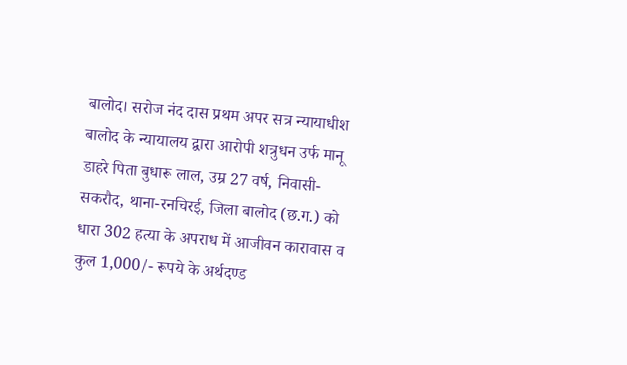बालोद। सरोज नंद दास प्रथम अपर सत्र न्यायाधीश बालोद के न्यायालय द्वारा आरोपी शत्रुधन उर्फ मानू डाहरे पिता बुधारू लाल, उम्र 27 वर्ष, निवासी- सकरौद, थाना-रनचिरई, जिला बालोद (छ.ग.) को धारा 302 हत्या के अपराध में आजीवन कारावास व कुल 1,000/- रूपये के अर्थदण्ड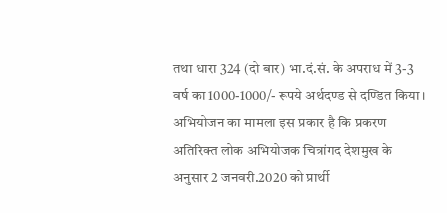तथा धारा 324 (दो बार) भा.दं.सं. के अपराध में 3-3 वर्ष का 1000-1000/- रूपये अर्थदण्ड से दण्डित किया ।
अभियोजन का मामला इस प्रकार है कि प्रकरण अतिरिक्त लोक अभियोजक चित्रांगद देशमुख के अनुसार 2 जनवरी.2020 को प्रार्थी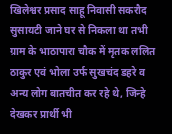खिलेश्वर प्रसाद साहू निवासी सकरौद सुसायटी जाने घर से निकला था तभी ग्राम के भाठापारा चौक में मृतक ललित ठाकुर एवं भोला उर्फ सुखचंद डहरे व अन्य लोग बातचीत कर रहे थे, जिन्हे देखकर प्रार्थी भी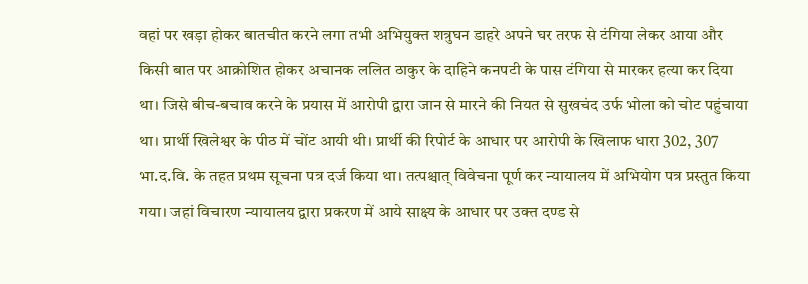वहां पर खड़ा होकर बातचीत करने लगा तभी अभियुक्त शत्रुघन डाहरे अपने घर तरफ से टंगिया लेकर आया और किसी बात पर आक्रोशित होकर अचानक ललित ठाकुर के दाहिने कनपटी के पास टंगिया से मारकर हत्या कर दिया था। जिसे बीच-बचाव करने के प्रयास में आरोपी द्वारा जान से मारने की नियत से सुखचंद उर्फ भोला को चोट पहुंचाया था। प्रार्थी खिलेश्वर के पीठ में चोंट आयी थी। प्रार्थी की रिपोर्ट के आधार पर आरोपी के खिलाफ धारा 302, 307 भा.द.वि. के तहत प्रथम सूचना पत्र दर्ज किया था। तत्पश्चात् विवेचना पूर्ण कर न्यायालय में अभियोग पत्र प्रस्तुत किया गया। जहां विचारण न्यायालय द्वारा प्रकरण में आये साक्ष्य के आधार पर उक्त दण्ड से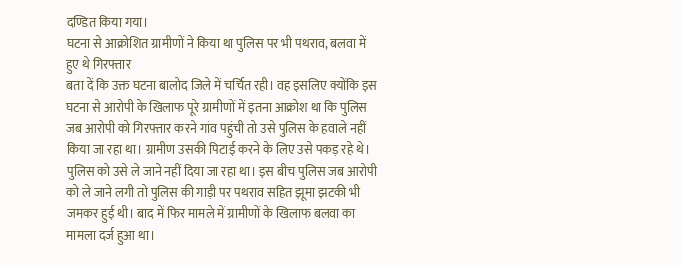दण्डित किया गया।
घटना से आक्रोशित ग्रामीणों ने किया था पुलिस पर भी पथराव, बलवा में हुए थे गिरफ्तार
बता दें कि उक्त घटना बालोद जिले में चर्चित रही। वह इसलिए क्योंकि इस घटना से आरोपी के खिलाफ पूरे ग्रामीणों में इतना आक्रोश था कि पुलिस जब आरोपी को गिरफ्तार करने गांव पहुंची तो उसे पुलिस के हवाले नहीं किया जा रहा था। ग्रामीण उसकी पिटाई करने के लिए उसे पकड़ रहे थे। पुलिस को उसे ले जाने नहीं दिया जा रहा था। इस बीच पुलिस जब आरोपी को ले जाने लगी तो पुलिस की गाड़ी पर पथराव सहित झूमा झटकी भी जमकर हुई थी। बाद में फिर मामले में ग्रामीणों के खिलाफ बलवा का मामला दर्ज हुआ था।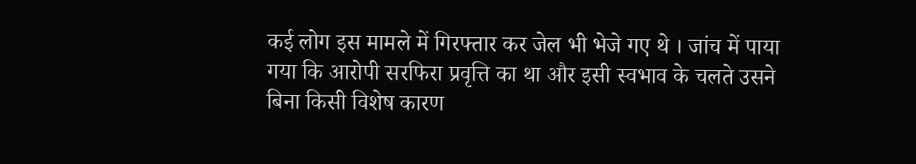कई लोग इस मामले में गिरफ्तार कर जेल भी भेजे गए थे । जांच में पाया गया कि आरोपी सरफिरा प्रवृत्ति का था और इसी स्वभाव के चलते उसने बिना किसी विशेष कारण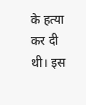के हत्या कर दी थी। इस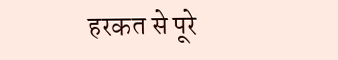हरकत से पूरे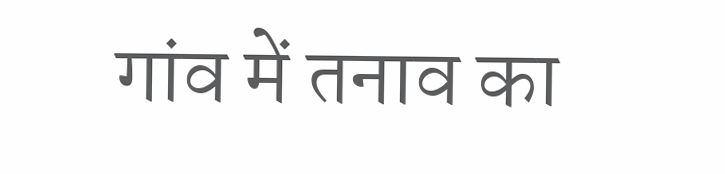गांव में तनाव का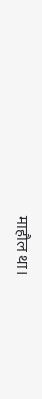माहौल था।